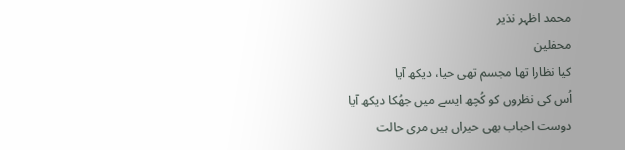محمد اظہر نذیر
محفلین
کیا نظارا تھا مجسم تھی حیا، دیکھ آیا
اُس کی نظروں کو کُچھ ایسے میں جھُکا دیکھ آیا
دوست احباب بھی حیراں ہیں مری حالت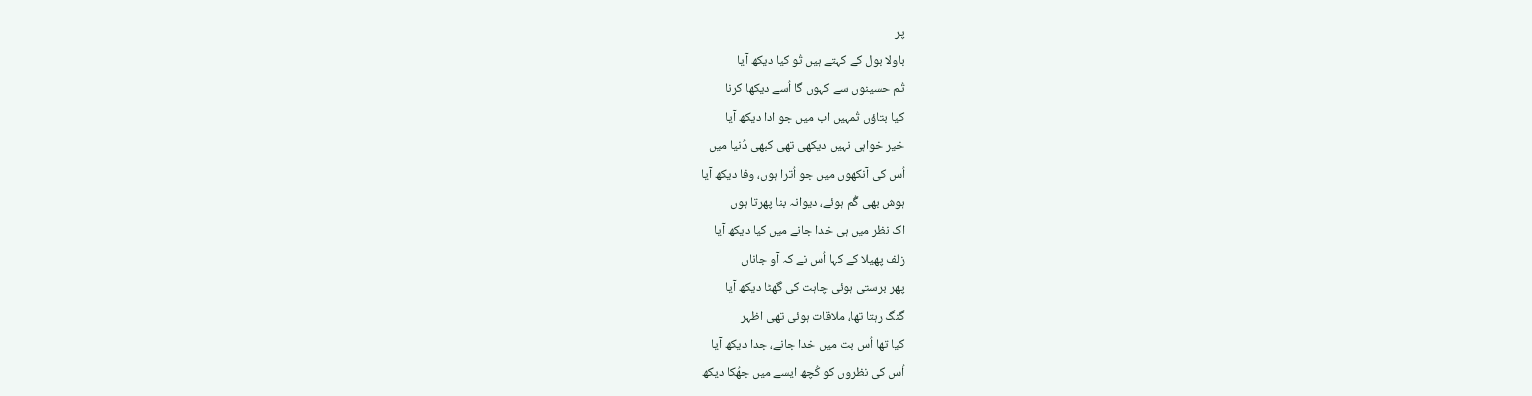پر
باولا بول کے کہتے ہیں تُو کیا دیکھ آیا
تُم حسینوں سے کہوں گا اُسے دیکھا کرنا
کیا بتاؤں تُمہیں اب میں جو ادا دیکھ آیا
خیر خواہی نہیں دیکھی تھی کبھی دُنیا میں
اُس کی آنکھوں میں جو اُترا ہوں، وفا دیکھ آیا
ہوش بھی گُم ہوئے، دیوانہ بنا پھرتا ہوں
اک نظر میں ہی خدا جانے میں کیا دیکھ آیا
زلف پھیلا کے کہا اُس نے کہ آو جاناں
پھر برستی ہوئی چاہت کی گھٹا دیکھ آیا
گنگ رہتا تھا، ملاقات ہوئی تھی اظہر
کیا تھا اُس بت میں خدا جانے، جدا دیکھ آیا
اُس کی نظروں کو کُچھ ایسے میں جھُکا دیکھ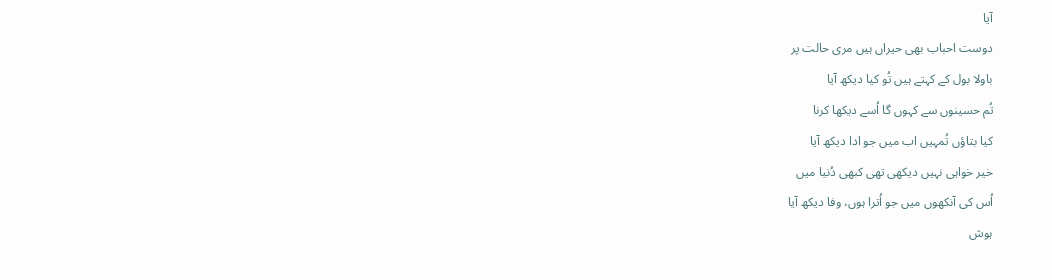آیا
دوست احباب بھی حیراں ہیں مری حالت پر
باولا بول کے کہتے ہیں تُو کیا دیکھ آیا
تُم حسینوں سے کہوں گا اُسے دیکھا کرنا
کیا بتاؤں تُمہیں اب میں جو ادا دیکھ آیا
خیر خواہی نہیں دیکھی تھی کبھی دُنیا میں
اُس کی آنکھوں میں جو اُترا ہوں، وفا دیکھ آیا
ہوش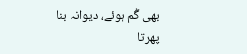بھی گُم ہوئے، دیوانہ بنا پھرتا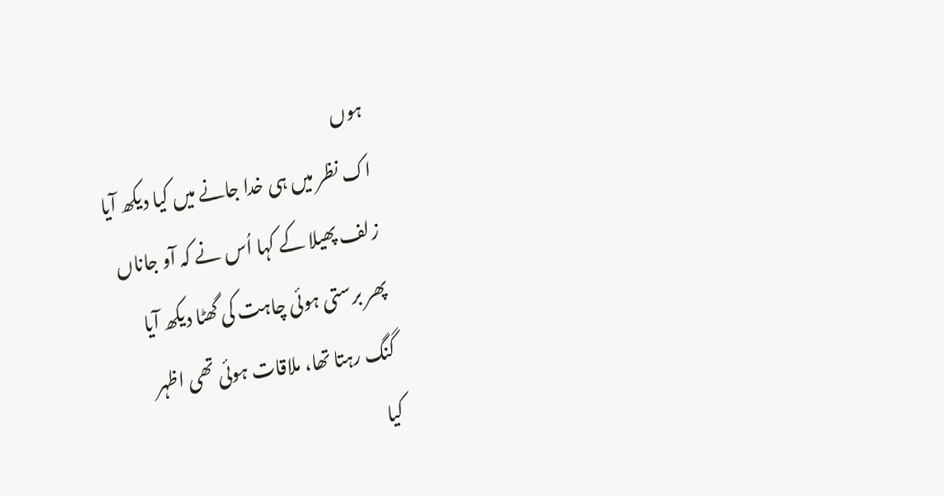ہوں
اک نظر میں ہی خدا جانے میں کیا دیکھ آیا
زلف پھیلا کے کہا اُس نے کہ آو جاناں
پھر برستی ہوئی چاہت کی گھٹا دیکھ آیا
گنگ رہتا تھا، ملاقات ہوئی تھی اظہر
کیا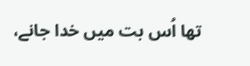تھا اُس بت میں خدا جانے،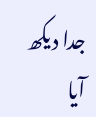جدا دیکھ آیا